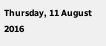Thursday, 11 August 2016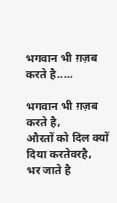भगवान भी ग़ज़ब करते है.....

भगवान भी ग़ज़ब करते है,
औरतों को दिल क्यों दिया करतेवरहै,
भर जाते है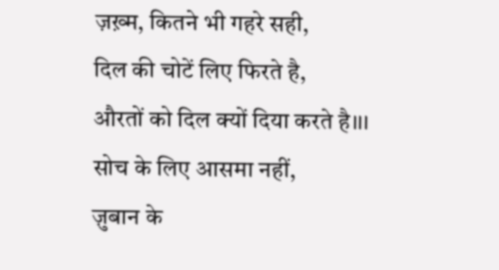ज़ख़्म, कितने भी गहरे सही,
दिल की चोटें लिए फिरते है,
औरतों को दिल क्यों दिया करते है।।।
सोच के लिए आसमा नहीं,
ज़ुबान के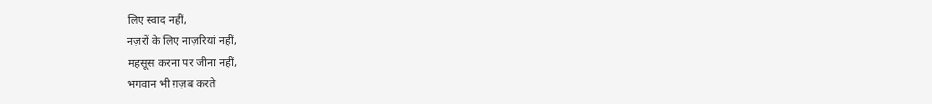लिए स्वाद नहीं,
नज़रों के लिए नाज़रियां नहीं,
महसूस करना पर जीना नहीं,
भगवान भी ग़ज़ब करते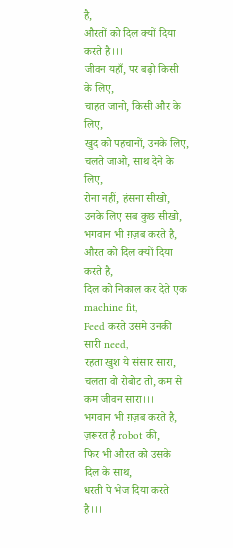है,
औरतों को दिल क्यों दिया करते है।।।
जीवन यहाँ, पर बढ़ो किसी के लिए,
चाहत जानो, किसी और के लिए,
खुद को पहचानों, उनके लिए,
चलते जाओ, साथ देने के लिए,
रोना नहीं, हंसना सीखो,
उनके लिए सब कुछ सीखो,
भगवान भी ग़ज़ब करते है,
औरत को दिल क्यों दिया करते है,
दिल को निकाल कर देते एक machine fit,
Feed करते उसमे उनकी सारी need,
रहता खुश ये संसार सारा,
चलता वो रोबोट तो, कम से कम जीवन सारा।।।
भगवान भी ग़ज़ब करते है,
ज़रूरत है robot की,
फिर भी औरत को उसके दिल के साथ,
धरती पे भेज दिया करते है।।।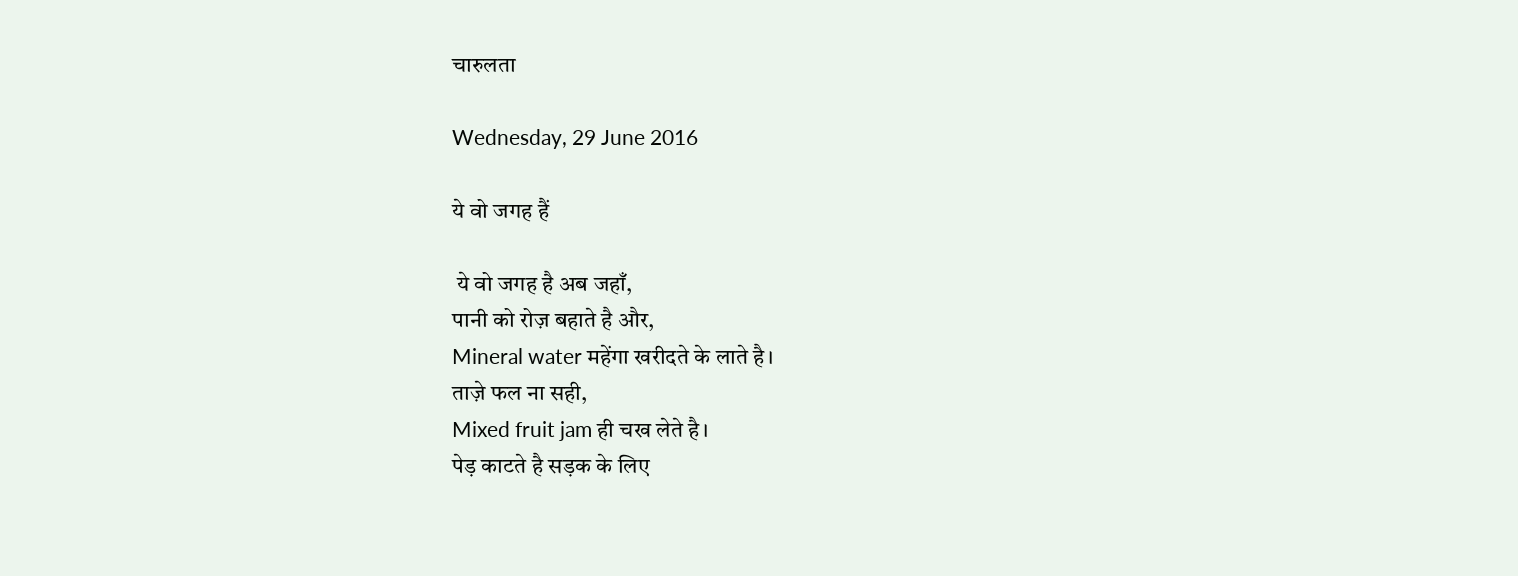चारुलता

Wednesday, 29 June 2016

ये वो जगह हैं

 ये वो जगह है अब जहाँ,
पानी को रोज़ बहाते है और,
Mineral water महेंगा खरीदते के लाते है।
ताज़े फल ना सही,
Mixed fruit jam ही चख लेते है।
पेड़ काटते है सड़क के लिए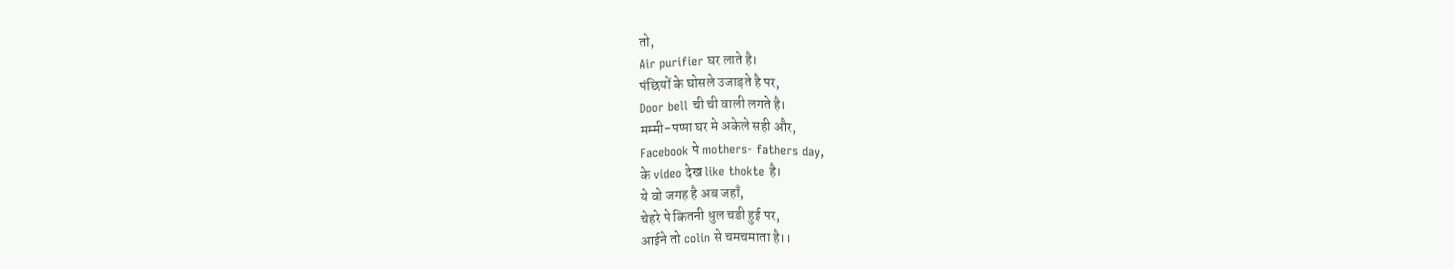तो,
Air purifier घर लाते है।
पंछियों के घोसले उजाड़ते है पर,
Door bell ची ची वाली लगते है।
मम्मी-पप्पा घर मे अकेले सही और,
Facebook पे mothers- fathers day,
के video देख like thokte है।
ये वो जगह है अब जहाँ,
चेहरे पे कितनी धुल चडी हुई पर,
आईने तो colin से चमचमाता है।।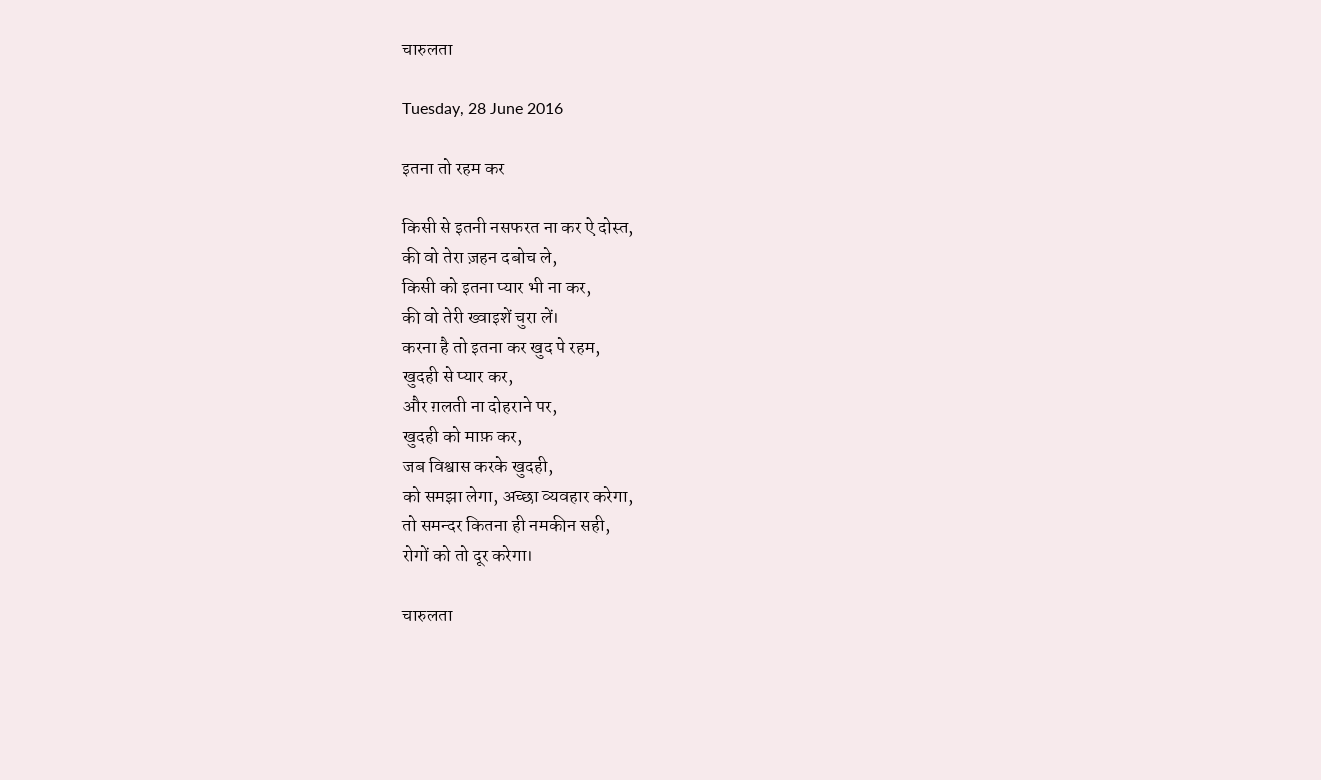चारुलता

Tuesday, 28 June 2016

इतना तो रहम कर

किसी से इतनी नसफरत ना कर ऐ दोस्त,
की वो तेरा ज़हन दबोच ले,
किसी को इतना प्यार भी ना कर,
की वो तेरी ख्वाइशें चुरा लें।
करना है तो इतना कर खुद पे रहम,
खुदही से प्यार कर,
और ग़लती ना दोहराने पर,
खुदही को माफ़ कर,
जब विश्वास करके खुदही,
को समझा लेगा, अच्छा व्यवहार करेगा,
तो समन्दर कितना ही नमकीन सही,
रोगों को तो दूर करेगा।

चारुलता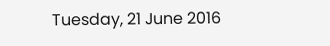Tuesday, 21 June 2016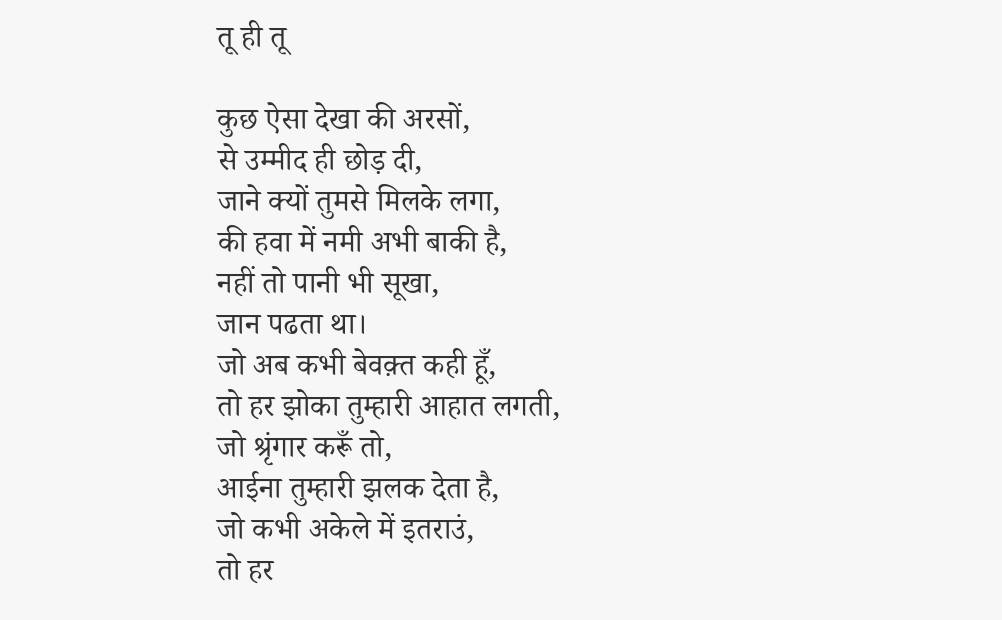तू ही तू

कुछ ऐसा देखा की अरसों,
से उम्मीद ही छोड़ दी,
जाने क्यों तुमसे मिलके लगा,
की हवा में नमी अभी बाकी है,
नहीं तो पानी भी सूखा,
जान पढता था।
जो अब कभी बेवक़्त कही हूँ,
तो हर झोका तुम्हारी आहात लगती,
जो श्रृंगार करूँ तो,
आईना तुम्हारी झलक देता है,
जो कभी अकेले में इतराउं,
तो हर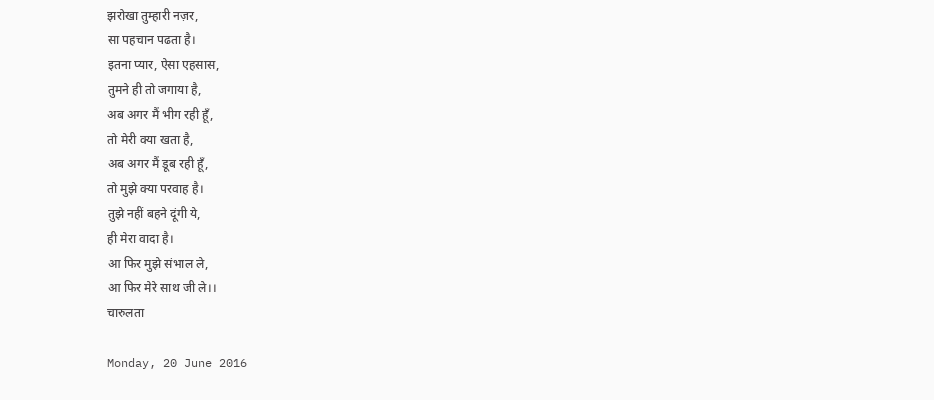झरोखा तुम्हारी नज़र,
सा पहचान पढता है।
इतना प्यार, ऐसा एहसास,
तुमने ही तो जगाया है,
अब अगर मैं भीग रही हूँ,
तो मेरी क्या खता है,
अब अगर मैं डूब रही हूँ,
तो मुझे क्या परवाह है।
तुझे नहीं बहने दूंगी ये,
ही मेरा वादा है।
आ फिर मुझे संभाल ले,
आ फिर मेरे साथ जी ले।।
चारुलता

Monday, 20 June 2016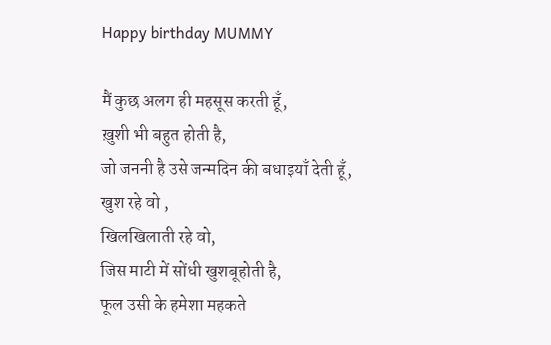Happy birthday MUMMY

मैं कुछ अलग ही महसूस करती हूँ,
ख़ुशी भी बहुत होती है,
जो जननी है उसे जन्मदिन की बधाइयाँ देती हूँ,
खुश रहे वो ,
खिलखिलाती रहे वो,
जिस माटी में सोंधी खुशबूहोती है,
फूल उसी के हमेशा महकते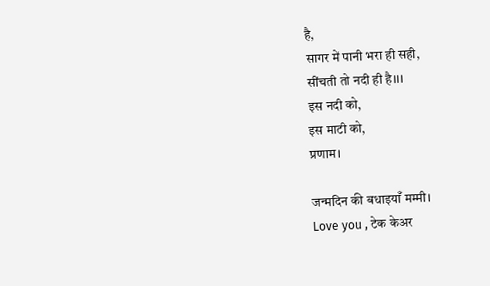है,
सागर में पानी भरा ही सही,
सींचती तो नदी ही है।।।
इस नदी को,
इस माटी को,
प्रणाम।

जन्मदिन की बधाइयाँ मम्मी।
Love you , टेक केअर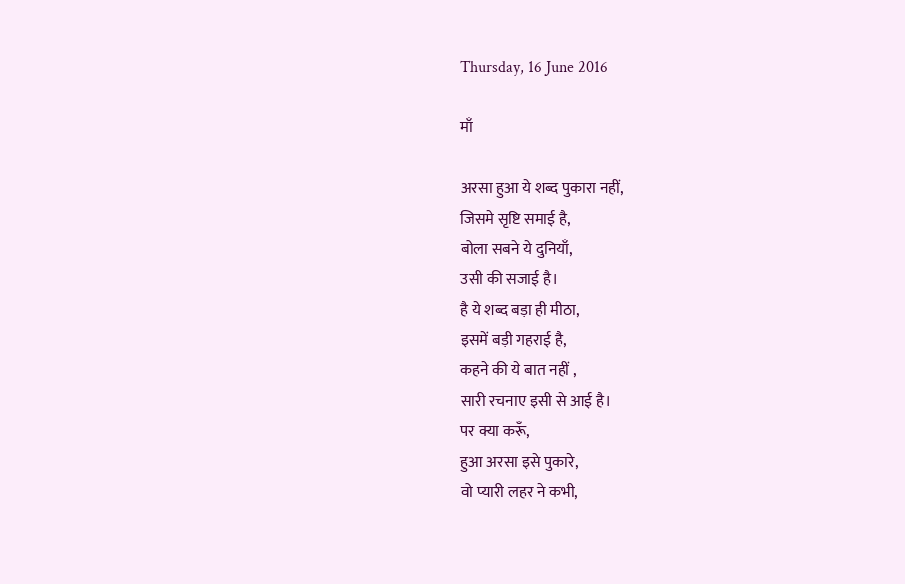Thursday, 16 June 2016

माँ

अरसा हुआ ये शब्द पुकारा नहीं,
जिसमे सृष्टि समाई है,
बोला सबने ये दुनियाँ,
उसी की सजाई है।
है ये शब्द बड़ा ही मीठा,
इसमें बड़ी गहराई है,
कहने की ये बात नहीं ,
सारी रचनाए इसी से आई है।
पर क्या करूँ,
हुआ अरसा इसे पुकारे,
वो प्यारी लहर ने कभी,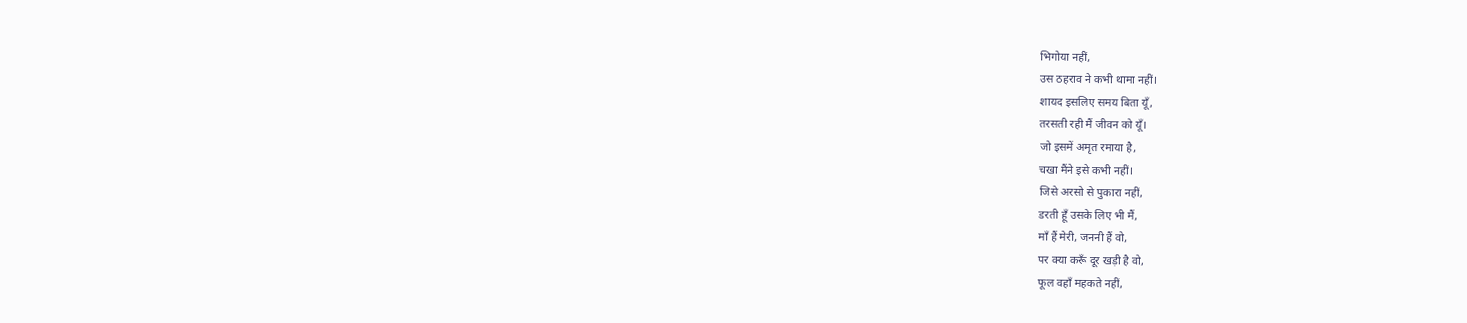भिगोया नहीं,
उस ठहराव ने कभी थामा नहीं।
शायद इसलिए समय बिता यूँ,
तरसती रही मैं जीवन को यूँ।
जो इसमें अमृत रमाया है,
चखा मैंने इसे कभी नहीं।
जिसे अरसो से पुकारा नहीं,
डरती हूँ उसके लिए भी मैं,
माँ हैं मेरी, जननी हैं वो,
पर क्या करूँ दूर खड़ी है वो,
फूल वहाँ महकते नहीं,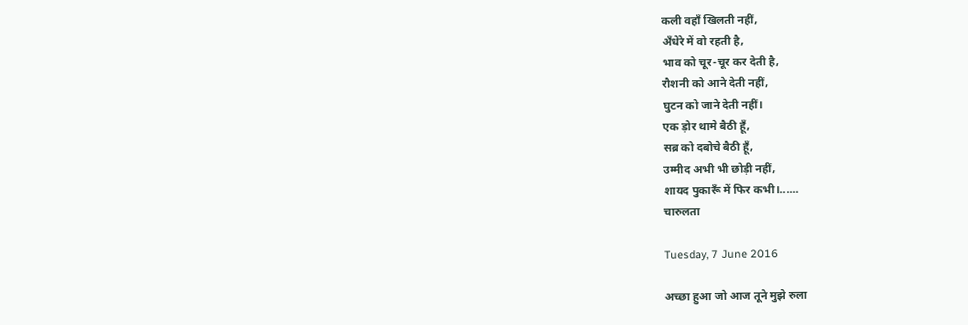कली वहाँ खिलती नहीं,
अँधेरे में वो रहती है,
भाव को चूर-चूर कर देती है,
रौशनी को आने देती नहीं,
घुटन को जाने देती नहीं।
एक ड़ोर थामे बैठी हूँ,
सब्र को दबोचे बैठी हूँ,
उम्मीद अभी भी छोड़ी नहीं,
शायद पुकारूँ में फिर कभी।......
चारुलता

Tuesday, 7 June 2016

अच्छा हुआ जो आज तूने मुझे रुला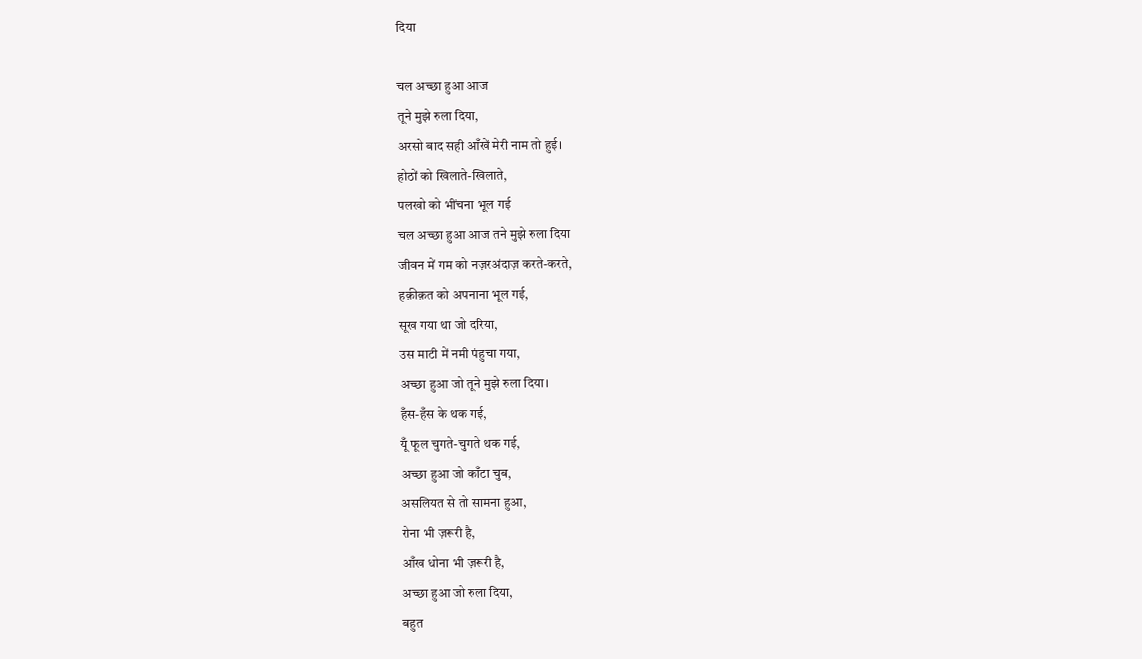दिया

चल अच्छा हुआ आज
तूने मुझे रुला दिया,
अरसो बाद सही आँखें मेरी नाम तो हुई।
होठों को खिलाते-खिलाते,
पलखो को भींचना भूल गई
चल अच्छा हुआ आज तने मुझे रुला दिया
जीवन में गम को नज़रअंदाज़ करते-करते,
हक़ीक़त को अपनाना भूल गई,
सूख गया था जो दरिया,
उस माटी में नमी पंहुचा गया,
अच्छा हुआ जो तूने मुझे रुला दिया।
हँस-हँस के थक गई,
यूँ फूल चुगते-चुगते थक गई,
अच्छा हुआ जो काँटा चुब,
असलियत से तो सामना हुआ,
रोना भी ज़रूरी है,
आँख धोना भी ज़रूरी है,
अच्छा हुआ जो रुला दिया,
बहुत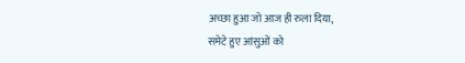अच्छा हुआ जो आज ही रुला दिया,
समेटे हुए आंसुओं को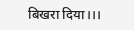बिखरा दिया।।।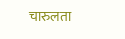चारुलता